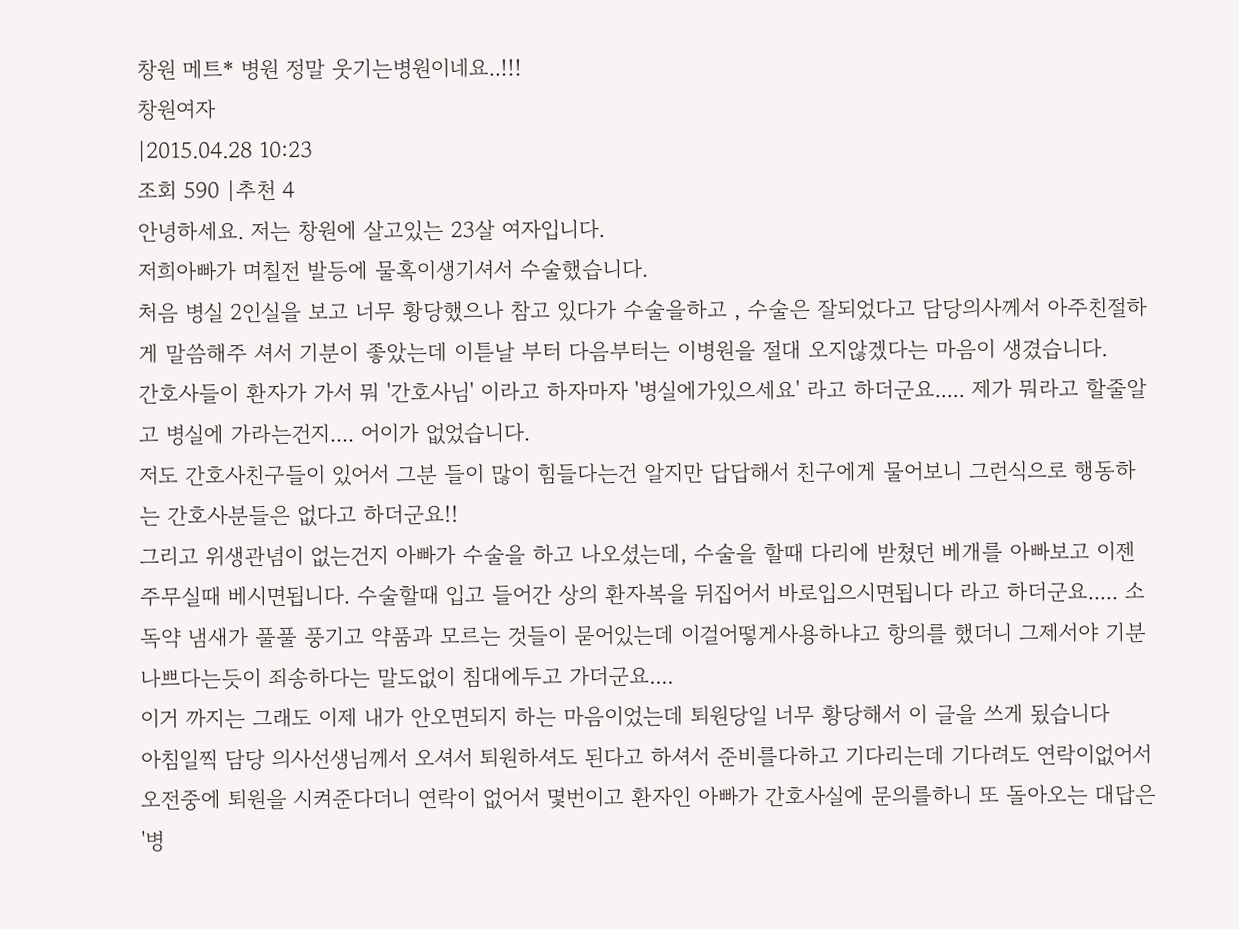창원 메트* 병원 정말 웃기는병원이네요..!!!
창원여자
|2015.04.28 10:23
조회 590 |추천 4
안녕하세요. 저는 창원에 살고있는 23살 여자입니다.
저희아빠가 며칠전 발등에 물혹이생기셔서 수술했습니다.
처음 병실 2인실을 보고 너무 황당했으나 참고 있다가 수술을하고 , 수술은 잘되었다고 담당의사께서 아주친절하게 말씀해주 셔서 기분이 좋았는데 이튿날 부터 다음부터는 이병원을 절대 오지않겠다는 마음이 생겼습니다.
간호사들이 환자가 가서 뭐 '간호사님' 이라고 하자마자 '병실에가있으세요' 라고 하더군요..... 제가 뭐라고 할줄알고 병실에 가라는건지.... 어이가 없었습니다.
저도 간호사친구들이 있어서 그분 들이 많이 힘들다는건 알지만 답답해서 친구에게 물어보니 그런식으로 행동하는 간호사분들은 없다고 하더군요!!
그리고 위생관념이 없는건지 아빠가 수술을 하고 나오셨는데, 수술을 할때 다리에 받쳤던 베개를 아빠보고 이젠 주무실때 베시면됩니다. 수술할때 입고 들어간 상의 환자복을 뒤집어서 바로입으시면됩니다 라고 하더군요..... 소독약 냄새가 풀풀 풍기고 약품과 모르는 것들이 묻어있는데 이걸어떻게사용하냐고 항의를 했더니 그제서야 기분나쁘다는듯이 죄송하다는 말도없이 침대에두고 가더군요....
이거 까지는 그래도 이제 내가 안오면되지 하는 마음이었는데 퇴원당일 너무 황당해서 이 글을 쓰게 됬습니다
아침일찍 담당 의사선생님께서 오셔서 퇴원하셔도 된다고 하셔서 준비를다하고 기다리는데 기다려도 연락이없어서 오전중에 퇴원을 시켜준다더니 연락이 없어서 몇번이고 환자인 아빠가 간호사실에 문의를하니 또 돌아오는 대답은 '병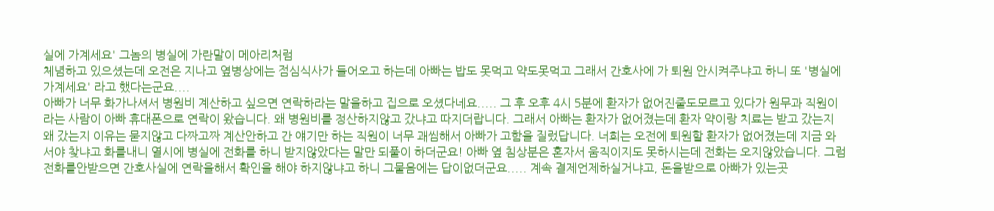실에 가계세요' 그놈의 병실에 가란말이 메아리처럼
체념하고 있으셨는데 오전은 지나고 옆병상에는 점심식사가 들어오고 하는데 아빠는 밥도 못먹고 약도못먹고 그래서 간호사에 가 퇴원 안시켜주냐고 하니 또 '병실에 가계세요' 라고 했다는군요....
아빠가 너무 화가나셔서 병원비 계산하고 싶으면 연락하라는 말을하고 집으로 오셨다네요..... 그 후 오후 4시 5분에 환자가 없어진줄도모르고 있다가 원무과 직원이라는 사람이 아빠 휴대폰으로 연락이 왔습니다. 왜 병원비를 정산하지않고 갔냐고 따지더랍니다. 그래서 아빠는 환자가 없어졌는데 환자 약이랑 치료는 받고 갔는지 왜 갔는지 이유는 묻지않고 다짜고짜 계산안하고 간 얘기만 하는 직원이 너무 괘씸해서 아빠가 고함을 질렀답니다. 너희는 오전에 퇴원할 환자가 없어졌는데 지금 와서야 찾냐고 화를내니 열시에 병실에 전화를 하니 받지않았다는 말만 되풀이 하더군요! 아빠 옆 침상분은 혼자서 움직이지도 못하시는데 전화는 오지않았습니다. 그럼 전화를안받으면 간호사실에 연락을해서 확인을 해야 하지않냐고 하니 그물음에는 답이없더군요..... 계속 결제언제하실거냐고, 돈을받으로 아빠가 있는곳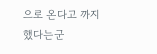으로 온다고 까지했다는군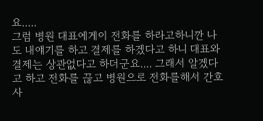요.....
그럼 병원 대표에게이 전화를 하라고하니깐 나도 내얘기를 하고 결제를 하겠다고 하니 대표와 결제는 상관없다고 하더군요.... 그래서 알겠다고 하고 전화를 끊고 병원으로 전화를해서 간호사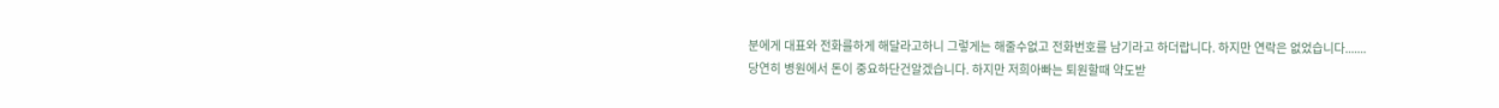분에게 대표와 전화를하게 해달라고하니 그렇게는 해줄수없고 전화번호를 남기라고 하더랍니다. 하지만 연락은 없었습니다.......
당연히 병원에서 돈이 중요하단건알겠습니다. 하지만 저희아빠는 퇴원할때 약도받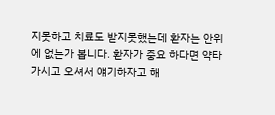지못하고 치료도 받지못했는데 환자는 안위에 없는가 봅니다. 환자가 중요 하다면 약타가시고 오셔서 얘기하자고 해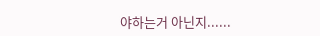야하는거 아닌지......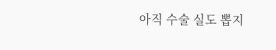아직 수술 실도 뽑지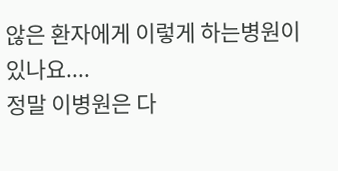않은 환자에게 이렇게 하는병원이 있나요....
정말 이병원은 다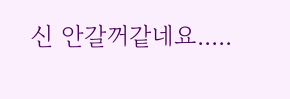신 안갈꺼같네요.....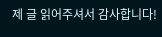제 글 읽어주셔서 감사합니다!